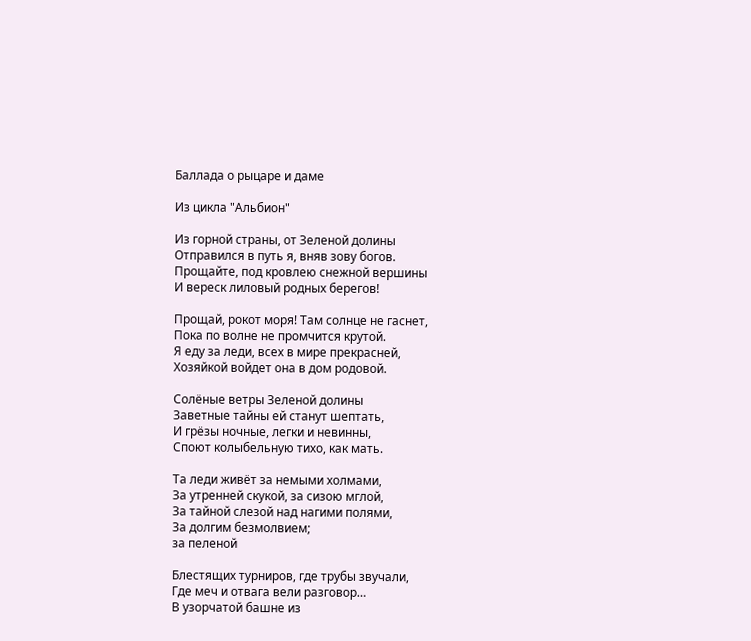Баллада о рыцаре и даме

Из цикла "Альбион"

Из горной страны, от Зеленой долины
Отправился в путь я, вняв зову богов.
Прощайте, под кровлею снежной вершины
И вереск лиловый родных берегов!

Прощай, рокот моря! Там солнце не гаснет,
Пока по волне не промчится крутой.
Я еду за леди, всех в мире прекрасней,
Хозяйкой войдет она в дом родовой.

Солёные ветры Зеленой долины
Заветные тайны ей станут шептать,
И грёзы ночные, легки и невинны,
Споют колыбельную тихо, как мать.

Та леди живёт за немыми холмами,
За утренней скукой, за сизою мглой,
За тайной слезой над нагими полями,
За долгим безмолвием;
за пеленой

Блестящих турниров, где трубы звучали,
Где меч и отвага вели разговор…
В узорчатой башне из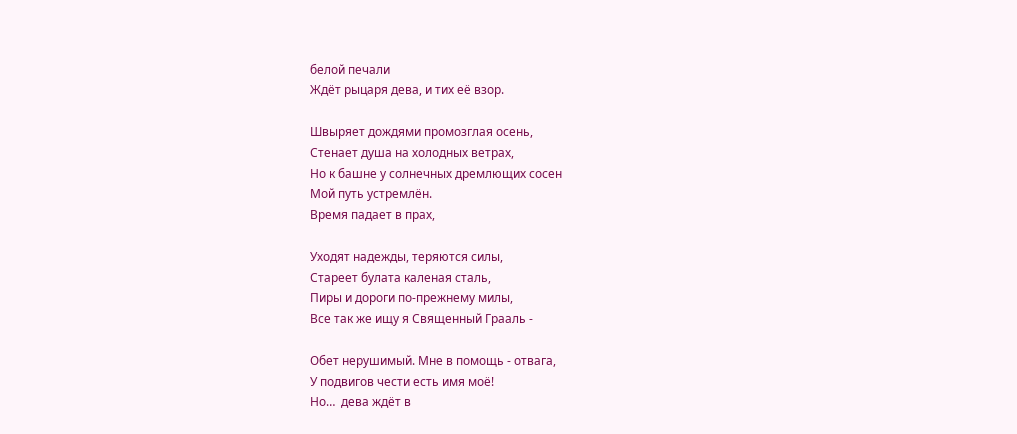белой печали
Ждёт рыцаря дева, и тих её взор.

Швыряет дождями промозглая осень,
Стенает душа на холодных ветрах,
Но к башне у солнечных дремлющих сосен
Мой путь устремлён.
Время падает в прах,

Уходят надежды, теряются силы,
Стареет булата каленая сталь,
Пиры и дороги по-прежнему милы,
Все так же ищу я Священный Грааль -

Обет нерушимый. Мне в помощь - отвага,
У подвигов чести есть имя моё!
Но…  дева ждёт в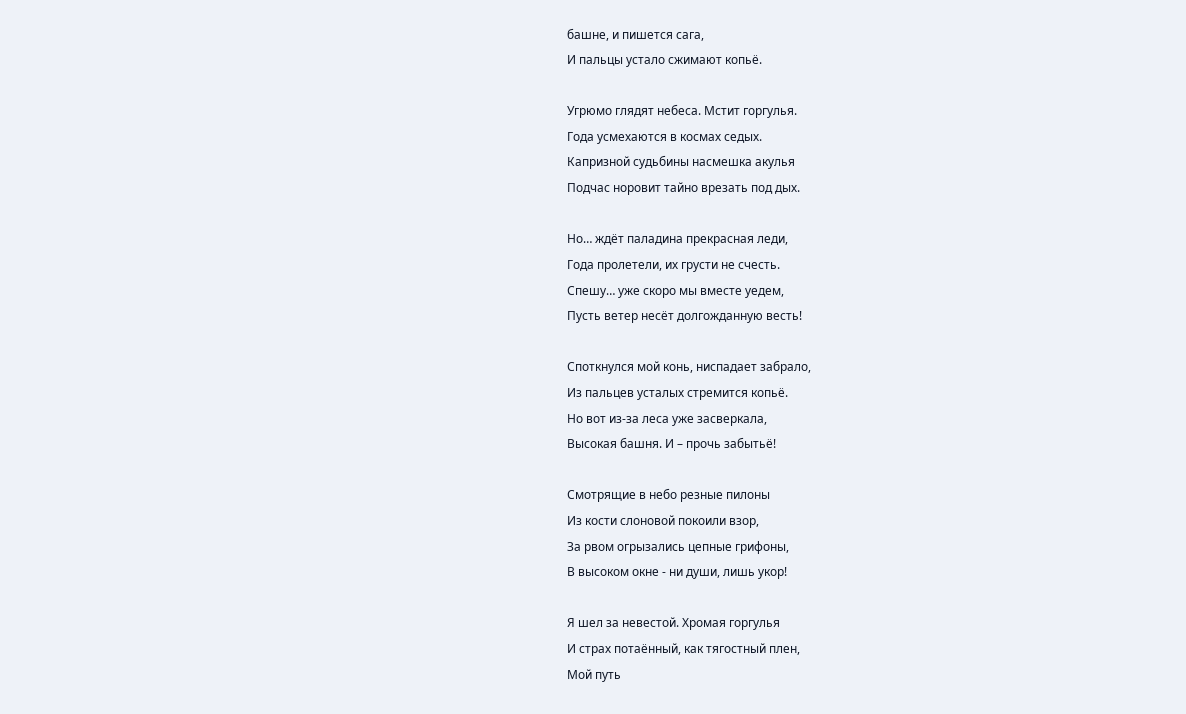башне, и пишется сага,
И пальцы устало сжимают копьё.

Угрюмо глядят небеса. Мстит горгулья.
Года усмехаются в космах седых.
Капризной судьбины насмешка акулья
Подчас норовит тайно врезать под дых.

Но… ждёт паладина прекрасная леди,
Года пролетели, их грусти не счесть.
Спешу… уже скоро мы вместе уедем,
Пусть ветер несёт долгожданную весть!

Споткнулся мой конь, ниспадает забрало,
Из пальцев усталых стремится копьё.
Но вот из-за леса уже засверкала,
Высокая башня. И – прочь забытьё!

Смотрящие в небо резные пилоны
Из кости слоновой покоили взор,
За рвом огрызались цепные грифоны,
В высоком окне - ни души, лишь укор!

Я шел за невестой. Хромая горгулья
И страх потаённый, как тягостный плен,
Мой путь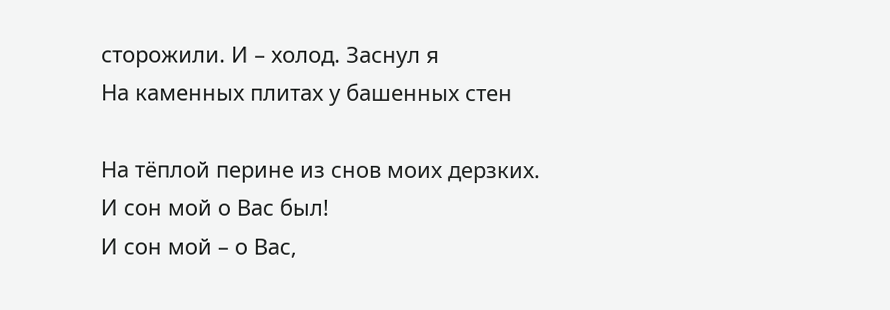сторожили. И – холод. Заснул я
На каменных плитах у башенных стен

На тёплой перине из снов моих дерзких.
И сон мой о Вас был!
И сон мой – о Вас,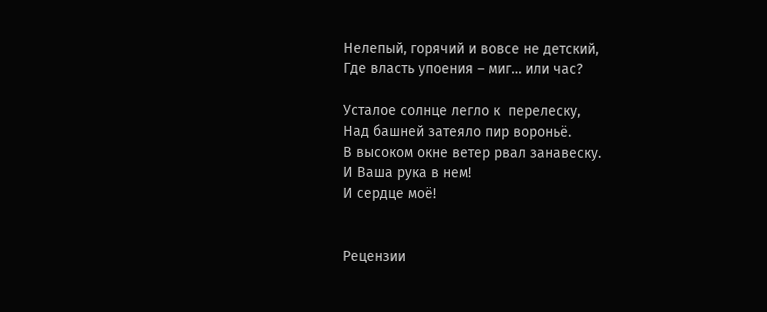Нелепый, горячий и вовсе не детский,
Где власть упоения – миг… или час?

Усталое солнце легло к  перелеску,
Над башней затеяло пир вороньё.
В высоком окне ветер рвал занавеску.
И Ваша рука в нем!
И сердце моё!


Рецензии